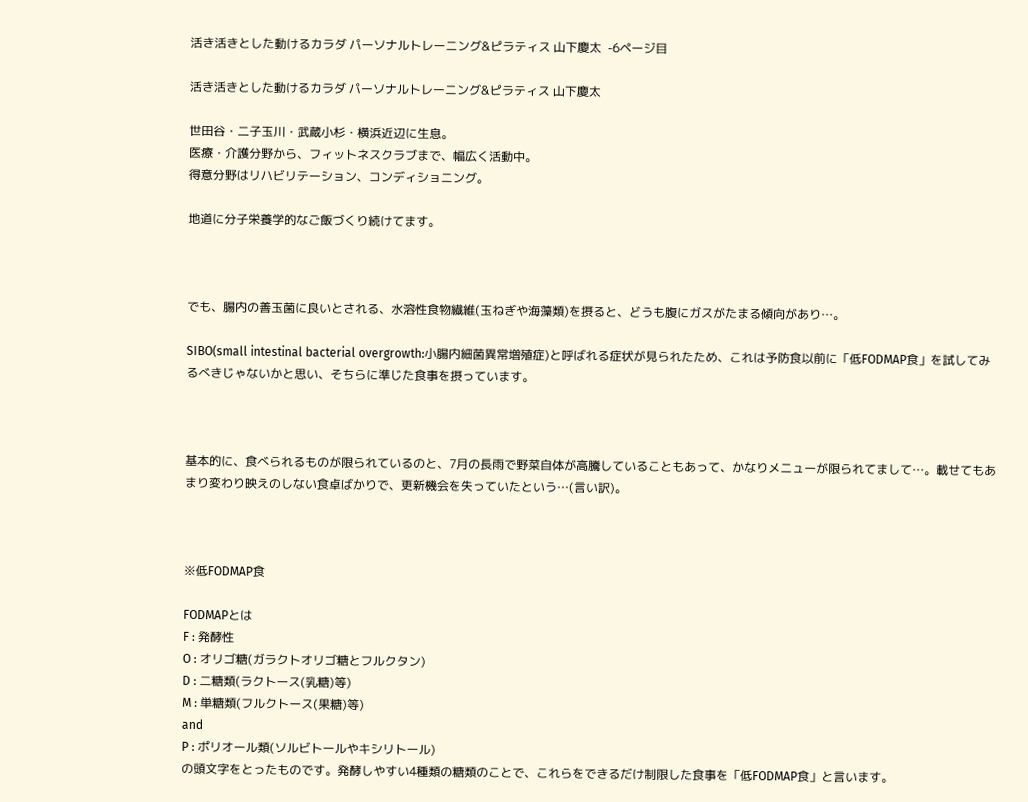活き活きとした動けるカラダ パーソナルトレーニング&ピラティス 山下慶太  -6ページ目

活き活きとした動けるカラダ パーソナルトレーニング&ピラティス 山下慶太

世田谷・二子玉川・武蔵小杉・横浜近辺に生息。
医療・介護分野から、フィットネスクラブまで、幅広く活動中。
得意分野はリハビリテーション、コンディショニング。

地道に分子栄養学的なご飯づくり続けてます。



でも、腸内の善玉菌に良いとされる、水溶性食物繊維(玉ねぎや海藻類)を摂ると、どうも腹にガスがたまる傾向があり…。

SIBO(small intestinal bacterial overgrowth:小腸内細菌異常増殖症)と呼ばれる症状が見られたため、これは予防食以前に「低FODMAP食」を試してみるべきじゃないかと思い、そちらに準じた食事を摂っています。



基本的に、食べられるものが限られているのと、7月の長雨で野菜自体が高騰していることもあって、かなりメニューが限られてまして…。載せてもあまり変わり映えのしない食卓ばかりで、更新機会を失っていたという…(言い訳)。



※低FODMAP食

FODMAPとは
F : 発酵性
O : オリゴ糖(ガラクトオリゴ糖とフルクタン)
D : 二糖類(ラクトース(乳糖)等)
M : 単糖類(フルクトース(果糖)等)
and
P : ポリオール類(ソルビトールやキシリトール)
の頭文字をとったものです。発酵しやすい4種類の糖類のことで、これらをできるだけ制限した食事を「低FODMAP食」と言います。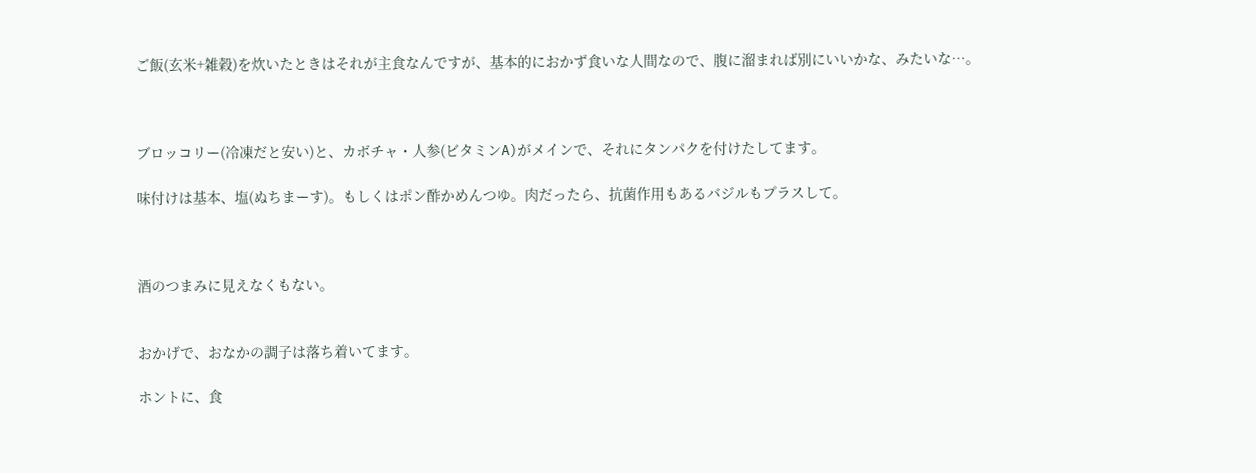ご飯(玄米+雑穀)を炊いたときはそれが主食なんですが、基本的におかず食いな人間なので、腹に溜まれば別にいいかな、みたいな…。



ブロッコリー(冷凍だと安い)と、カボチャ・人参(ビタミンA)がメインで、それにタンパクを付けたしてます。

味付けは基本、塩(ぬちまーす)。もしくはポン酢かめんつゆ。肉だったら、抗菌作用もあるバジルもプラスして。



酒のつまみに見えなくもない。


おかげで、おなかの調子は落ち着いてます。

ホントに、食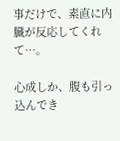事だけで、素直に内臓が反応してくれて…。

心成しか、腹も引っ込んでき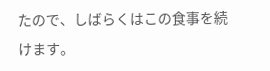たので、しばらくはこの食事を続けます。